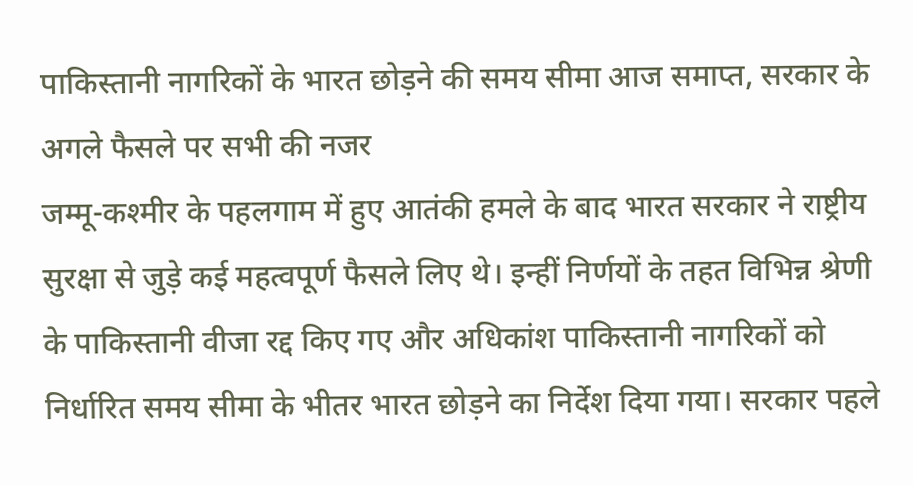पाकिस्तानी नागरिकों के भारत छोड़ने की समय सीमा आज समाप्त, सरकार के अगले फैसले पर सभी की नजर
जम्मू-कश्मीर के पहलगाम में हुए आतंकी हमले के बाद भारत सरकार ने राष्ट्रीय सुरक्षा से जुड़े कई महत्वपूर्ण फैसले लिए थे। इन्हीं निर्णयों के तहत विभिन्न श्रेणी के पाकिस्तानी वीजा रद्द किए गए और अधिकांश पाकिस्तानी नागरिकों को निर्धारित समय सीमा के भीतर भारत छोड़ने का निर्देश दिया गया। सरकार पहले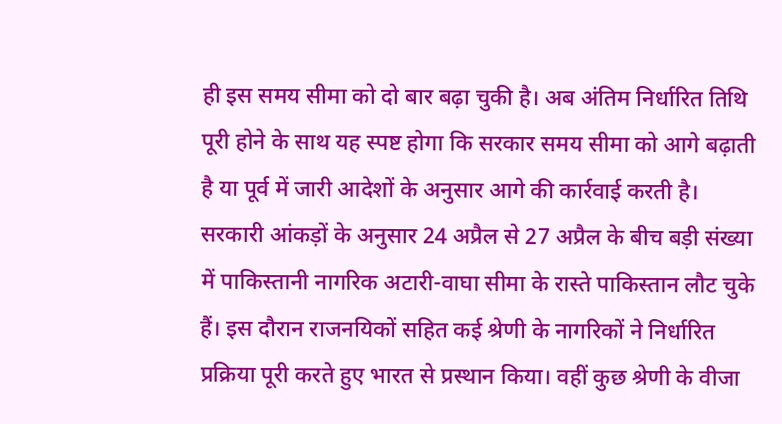ही इस समय सीमा को दो बार बढ़ा चुकी है। अब अंतिम निर्धारित तिथि पूरी होने के साथ यह स्पष्ट होगा कि सरकार समय सीमा को आगे बढ़ाती है या पूर्व में जारी आदेशों के अनुसार आगे की कार्रवाई करती है।
सरकारी आंकड़ों के अनुसार 24 अप्रैल से 27 अप्रैल के बीच बड़ी संख्या में पाकिस्तानी नागरिक अटारी-वाघा सीमा के रास्ते पाकिस्तान लौट चुके हैं। इस दौरान राजनयिकों सहित कई श्रेणी के नागरिकों ने निर्धारित प्रक्रिया पूरी करते हुए भारत से प्रस्थान किया। वहीं कुछ श्रेणी के वीजा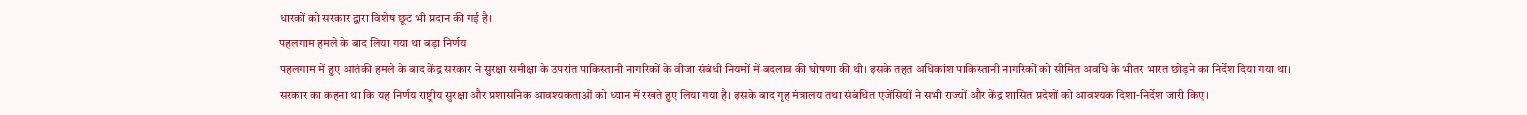धारकों को सरकार द्वारा विशेष छूट भी प्रदान की गई है।
पहलगाम हमले के बाद लिया गया था बड़ा निर्णय
पहलगाम में हुए आतंकी हमले के बाद केंद्र सरकार ने सुरक्षा समीक्षा के उपरांत पाकिस्तानी नागरिकों के वीजा संबंधी नियमों में बदलाव की घोषणा की थी। इसके तहत अधिकांश पाकिस्तानी नागरिकों को सीमित अवधि के भीतर भारत छोड़ने का निर्देश दिया गया था।
सरकार का कहना था कि यह निर्णय राष्ट्रीय सुरक्षा और प्रशासनिक आवश्यकताओं को ध्यान में रखते हुए लिया गया है। इसके बाद गृह मंत्रालय तथा संबंधित एजेंसियों ने सभी राज्यों और केंद्र शासित प्रदेशों को आवश्यक दिशा-निर्देश जारी किए।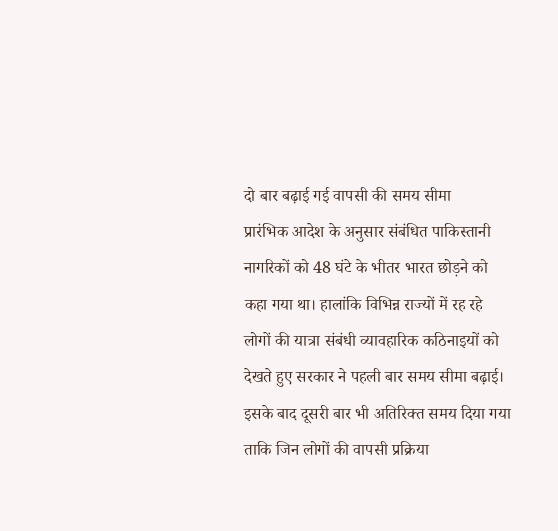दो बार बढ़ाई गई वापसी की समय सीमा
प्रारंभिक आदेश के अनुसार संबंधित पाकिस्तानी नागरिकों को 48 घंटे के भीतर भारत छोड़ने को कहा गया था। हालांकि विभिन्न राज्यों में रह रहे लोगों की यात्रा संबंधी व्यावहारिक कठिनाइयों को देखते हुए सरकार ने पहली बार समय सीमा बढ़ाई।
इसके बाद दूसरी बार भी अतिरिक्त समय दिया गया ताकि जिन लोगों की वापसी प्रक्रिया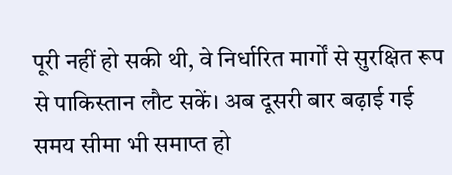पूरी नहीं हो सकी थी, वे निर्धारित मार्गों से सुरक्षित रूप से पाकिस्तान लौट सकें। अब दूसरी बार बढ़ाई गई समय सीमा भी समाप्त हो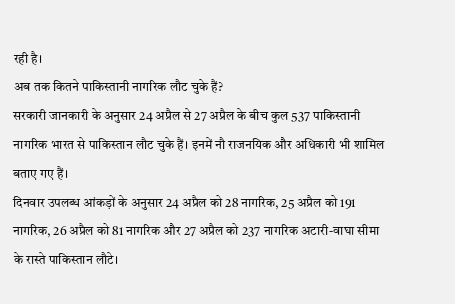रही है।
अब तक कितने पाकिस्तानी नागरिक लौट चुके हैं?
सरकारी जानकारी के अनुसार 24 अप्रैल से 27 अप्रैल के बीच कुल 537 पाकिस्तानी नागरिक भारत से पाकिस्तान लौट चुके हैं। इनमें नौ राजनयिक और अधिकारी भी शामिल बताए गए हैं।
दिनवार उपलब्ध आंकड़ों के अनुसार 24 अप्रैल को 28 नागरिक, 25 अप्रैल को 191 नागरिक, 26 अप्रैल को 81 नागरिक और 27 अप्रैल को 237 नागरिक अटारी-वाघा सीमा के रास्ते पाकिस्तान लौटे।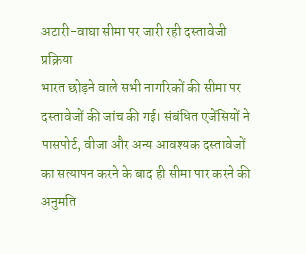अटारी-वाघा सीमा पर जारी रही दस्तावेजी प्रक्रिया
भारत छोड़ने वाले सभी नागरिकों की सीमा पर दस्तावेजों की जांच की गई। संबंधित एजेंसियों ने पासपोर्ट, वीजा और अन्य आवश्यक दस्तावेजों का सत्यापन करने के बाद ही सीमा पार करने की अनुमति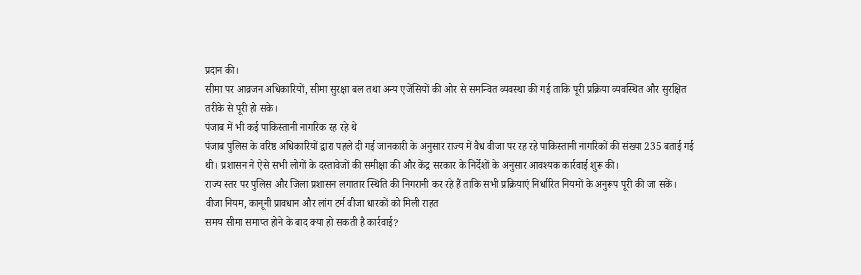प्रदान की।
सीमा पर आव्रजन अधिकारियों, सीमा सुरक्षा बल तथा अन्य एजेंसियों की ओर से समन्वित व्यवस्था की गई ताकि पूरी प्रक्रिया व्यवस्थित और सुरक्षित तरीके से पूरी हो सके।
पंजाब में भी कई पाकिस्तानी नागरिक रह रहे थे
पंजाब पुलिस के वरिष्ठ अधिकारियों द्वारा पहले दी गई जानकारी के अनुसार राज्य में वैध वीजा पर रह रहे पाकिस्तानी नागरिकों की संख्या 235 बताई गई थी। प्रशासन ने ऐसे सभी लोगों के दस्तावेजों की समीक्षा की और केंद्र सरकार के निर्देशों के अनुसार आवश्यक कार्रवाई शुरू की।
राज्य स्तर पर पुलिस और जिला प्रशासन लगातार स्थिति की निगरानी कर रहे हैं ताकि सभी प्रक्रियाएं निर्धारित नियमों के अनुरूप पूरी की जा सकें।
वीजा नियम, कानूनी प्रावधान और लांग टर्म वीजा धारकों को मिली राहत
समय सीमा समाप्त होने के बाद क्या हो सकती है कार्रवाई?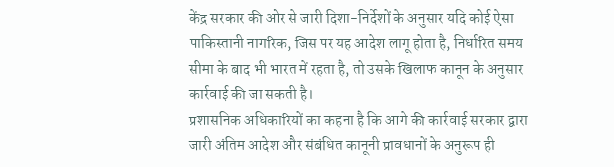केंद्र सरकार की ओर से जारी दिशा-निर्देशों के अनुसार यदि कोई ऐसा पाकिस्तानी नागरिक, जिस पर यह आदेश लागू होता है, निर्धारित समय सीमा के बाद भी भारत में रहता है, तो उसके खिलाफ कानून के अनुसार कार्रवाई की जा सकती है।
प्रशासनिक अधिकारियों का कहना है कि आगे की कार्रवाई सरकार द्वारा जारी अंतिम आदेश और संबंधित कानूनी प्रावधानों के अनुरूप ही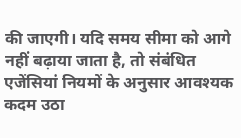की जाएगी। यदि समय सीमा को आगे नहीं बढ़ाया जाता है, तो संबंधित एजेंसियां नियमों के अनुसार आवश्यक कदम उठा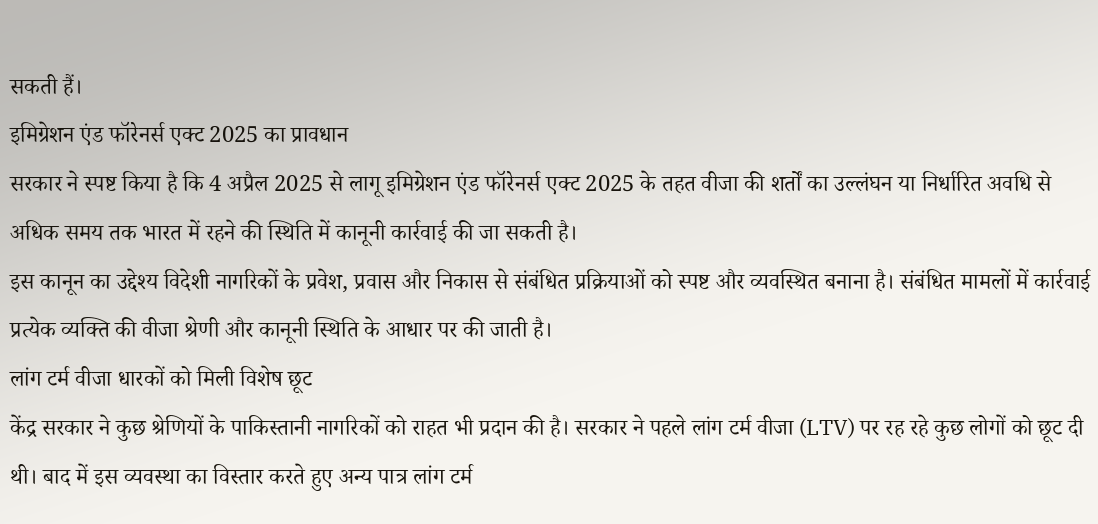सकती हैं।
इमिग्रेशन एंड फॉरेनर्स एक्ट 2025 का प्रावधान
सरकार ने स्पष्ट किया है कि 4 अप्रैल 2025 से लागू इमिग्रेशन एंड फॉरेनर्स एक्ट 2025 के तहत वीजा की शर्तों का उल्लंघन या निर्धारित अवधि से अधिक समय तक भारत में रहने की स्थिति में कानूनी कार्रवाई की जा सकती है।
इस कानून का उद्देश्य विदेशी नागरिकों के प्रवेश, प्रवास और निकास से संबंधित प्रक्रियाओं को स्पष्ट और व्यवस्थित बनाना है। संबंधित मामलों में कार्रवाई प्रत्येक व्यक्ति की वीजा श्रेणी और कानूनी स्थिति के आधार पर की जाती है।
लांग टर्म वीजा धारकों को मिली विशेष छूट
केंद्र सरकार ने कुछ श्रेणियों के पाकिस्तानी नागरिकों को राहत भी प्रदान की है। सरकार ने पहले लांग टर्म वीजा (LTV) पर रह रहे कुछ लोगों को छूट दी थी। बाद में इस व्यवस्था का विस्तार करते हुए अन्य पात्र लांग टर्म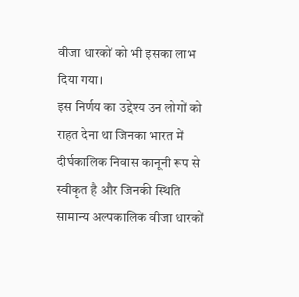वीजा धारकों को भी इसका लाभ दिया गया।
इस निर्णय का उद्देश्य उन लोगों को राहत देना था जिनका भारत में दीर्घकालिक निवास कानूनी रूप से स्वीकृत है और जिनकी स्थिति सामान्य अल्पकालिक वीजा धारकों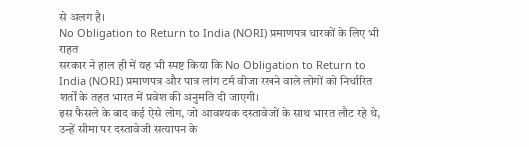से अलग है।
No Obligation to Return to India (NORI) प्रमाणपत्र धारकों के लिए भी राहत
सरकार ने हाल ही में यह भी स्पष्ट किया कि No Obligation to Return to India (NORI) प्रमाणपत्र और पात्र लांग टर्म वीजा रखने वाले लोगों को निर्धारित शर्तों के तहत भारत में प्रवेश की अनुमति दी जाएगी।
इस फैसले के बाद कई ऐसे लोग, जो आवश्यक दस्तावेजों के साथ भारत लौट रहे थे, उन्हें सीमा पर दस्तावेजी सत्यापन के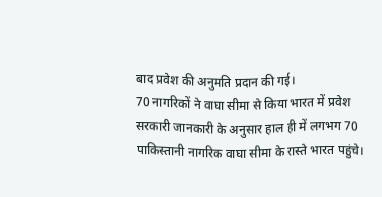बाद प्रवेश की अनुमति प्रदान की गई।
70 नागरिकों ने वाघा सीमा से किया भारत में प्रवेश
सरकारी जानकारी के अनुसार हाल ही में लगभग 70 पाकिस्तानी नागरिक वाघा सीमा के रास्ते भारत पहुंचे।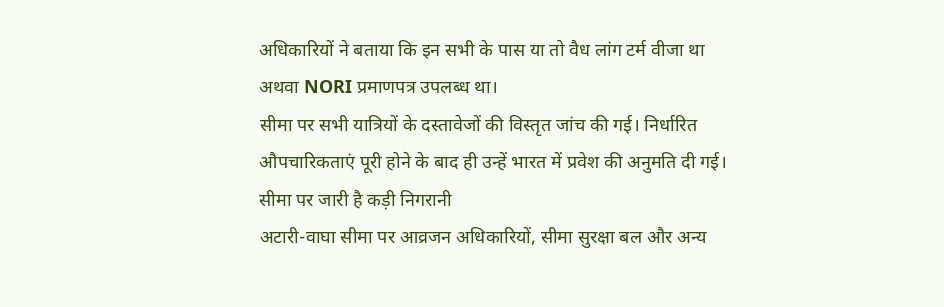अधिकारियों ने बताया कि इन सभी के पास या तो वैध लांग टर्म वीजा था अथवा NORI प्रमाणपत्र उपलब्ध था।
सीमा पर सभी यात्रियों के दस्तावेजों की विस्तृत जांच की गई। निर्धारित औपचारिकताएं पूरी होने के बाद ही उन्हें भारत में प्रवेश की अनुमति दी गई।
सीमा पर जारी है कड़ी निगरानी
अटारी-वाघा सीमा पर आव्रजन अधिकारियों, सीमा सुरक्षा बल और अन्य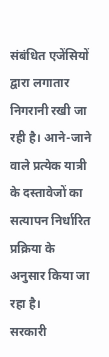संबंधित एजेंसियों द्वारा लगातार निगरानी रखी जा रही है। आने-जाने वाले प्रत्येक यात्री के दस्तावेजों का सत्यापन निर्धारित प्रक्रिया के अनुसार किया जा रहा है।
सरकारी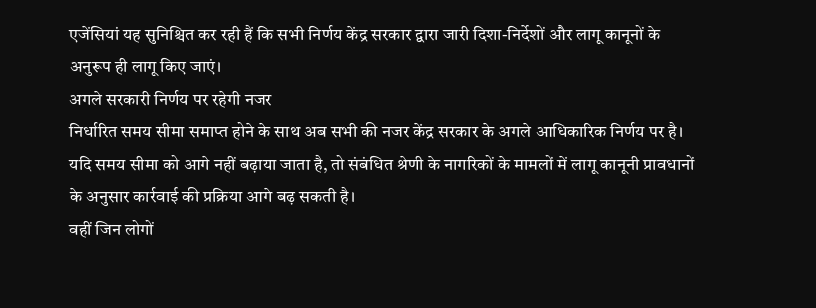एजेंसियां यह सुनिश्चित कर रही हैं कि सभी निर्णय केंद्र सरकार द्वारा जारी दिशा-निर्देशों और लागू कानूनों के अनुरूप ही लागू किए जाएं।
अगले सरकारी निर्णय पर रहेगी नजर
निर्धारित समय सीमा समाप्त होने के साथ अब सभी की नजर केंद्र सरकार के अगले आधिकारिक निर्णय पर है। यदि समय सीमा को आगे नहीं बढ़ाया जाता है, तो संबंधित श्रेणी के नागरिकों के मामलों में लागू कानूनी प्रावधानों के अनुसार कार्रवाई की प्रक्रिया आगे बढ़ सकती है।
वहीं जिन लोगों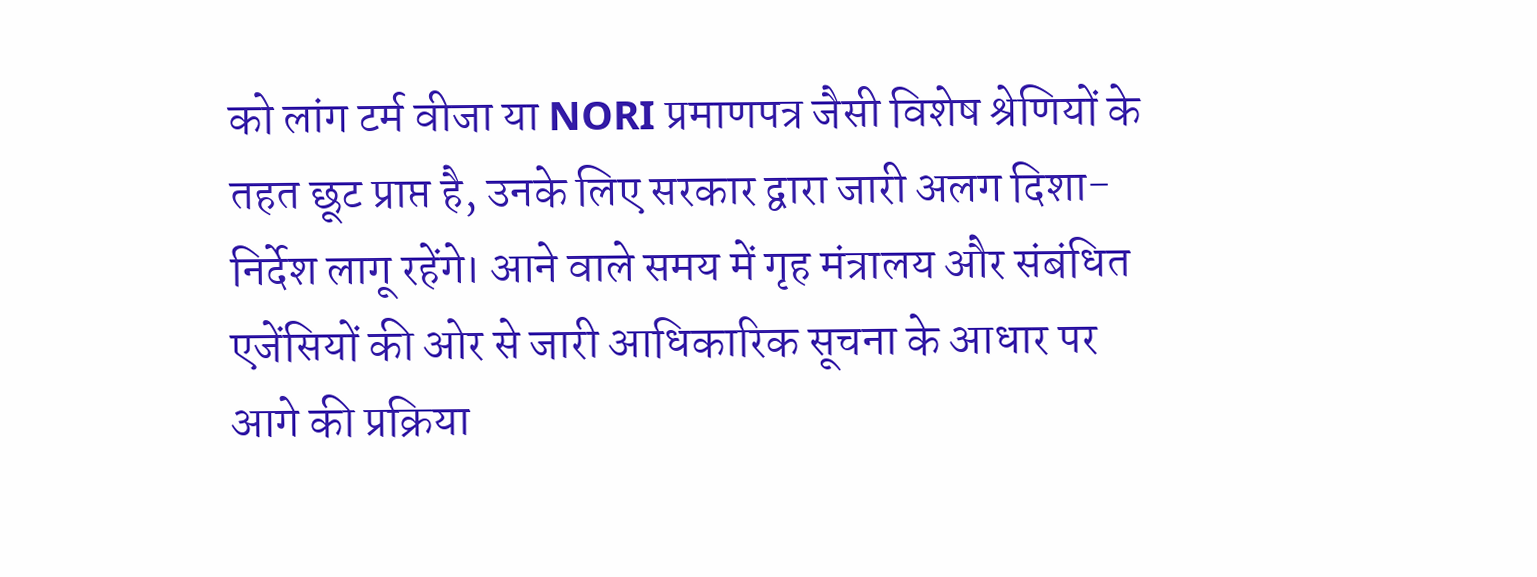को लांग टर्म वीजा या NORI प्रमाणपत्र जैसी विशेष श्रेणियों के तहत छूट प्राप्त है, उनके लिए सरकार द्वारा जारी अलग दिशा-निर्देश लागू रहेंगे। आने वाले समय में गृह मंत्रालय और संबंधित एजेंसियों की ओर से जारी आधिकारिक सूचना के आधार पर आगे की प्रक्रिया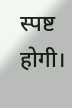स्पष्ट होगी।